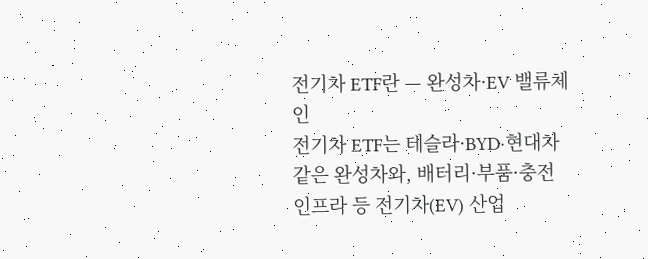전기차 ETF란 — 완성차·EV 밸류체인
전기차 ETF는 테슬라·BYD·현대차 같은 완성차와, 배터리·부품·충전 인프라 등 전기차(EV) 산업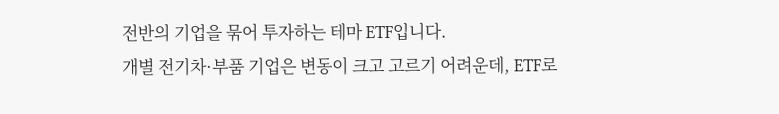전반의 기업을 묶어 투자하는 테마 ETF입니다.
개별 전기차·부품 기업은 변동이 크고 고르기 어려운데, ETF로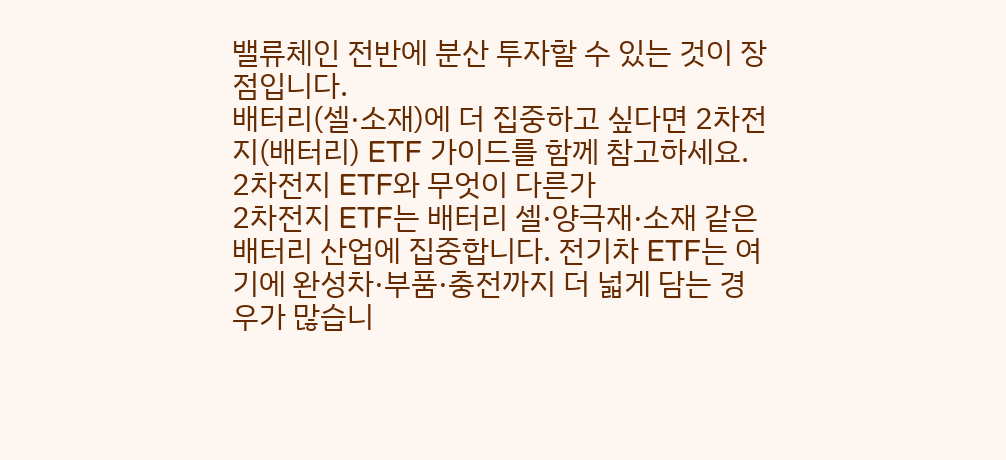밸류체인 전반에 분산 투자할 수 있는 것이 장점입니다.
배터리(셀·소재)에 더 집중하고 싶다면 2차전지(배터리) ETF 가이드를 함께 참고하세요.
2차전지 ETF와 무엇이 다른가
2차전지 ETF는 배터리 셀·양극재·소재 같은 배터리 산업에 집중합니다. 전기차 ETF는 여기에 완성차·부품·충전까지 더 넓게 담는 경우가 많습니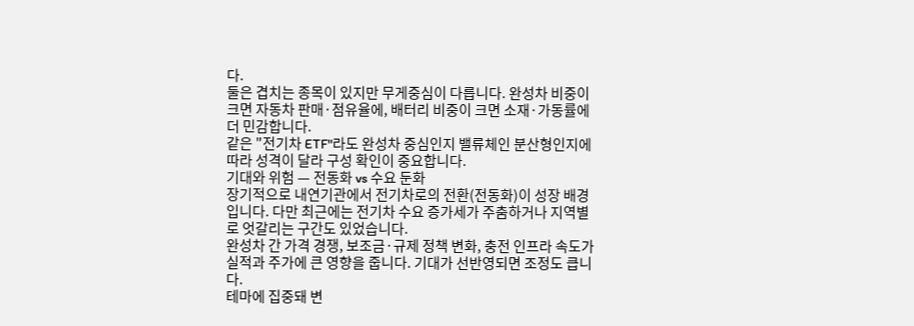다.
둘은 겹치는 종목이 있지만 무게중심이 다릅니다. 완성차 비중이 크면 자동차 판매·점유율에, 배터리 비중이 크면 소재·가동률에 더 민감합니다.
같은 "전기차 ETF"라도 완성차 중심인지 밸류체인 분산형인지에 따라 성격이 달라 구성 확인이 중요합니다.
기대와 위험 — 전동화 vs 수요 둔화
장기적으로 내연기관에서 전기차로의 전환(전동화)이 성장 배경입니다. 다만 최근에는 전기차 수요 증가세가 주춤하거나 지역별로 엇갈리는 구간도 있었습니다.
완성차 간 가격 경쟁, 보조금·규제 정책 변화, 충전 인프라 속도가 실적과 주가에 큰 영향을 줍니다. 기대가 선반영되면 조정도 큽니다.
테마에 집중돼 변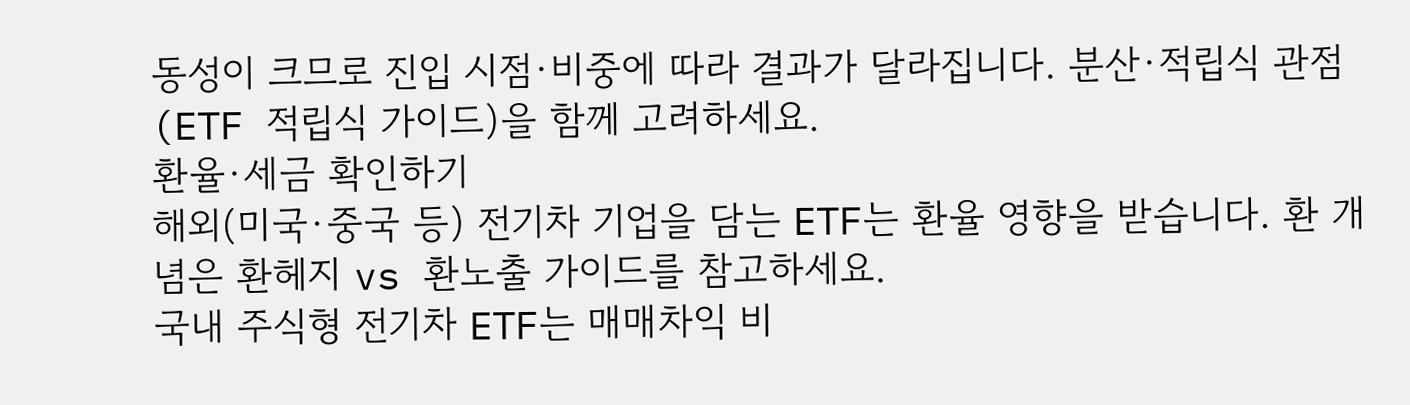동성이 크므로 진입 시점·비중에 따라 결과가 달라집니다. 분산·적립식 관점(ETF 적립식 가이드)을 함께 고려하세요.
환율·세금 확인하기
해외(미국·중국 등) 전기차 기업을 담는 ETF는 환율 영향을 받습니다. 환 개념은 환헤지 vs 환노출 가이드를 참고하세요.
국내 주식형 전기차 ETF는 매매차익 비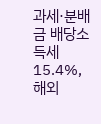과세·분배금 배당소득세 15.4%, 해외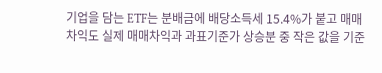기업을 담는 ETF는 분배금에 배당소득세 15.4%가 붙고 매매차익도 실제 매매차익과 과표기준가 상승분 중 작은 값을 기준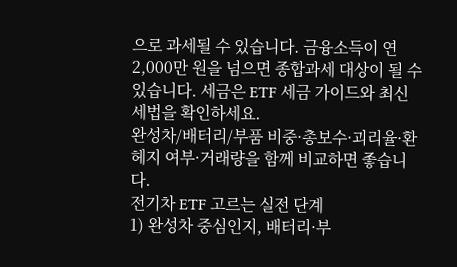으로 과세될 수 있습니다. 금융소득이 연 2,000만 원을 넘으면 종합과세 대상이 될 수 있습니다. 세금은 ETF 세금 가이드와 최신 세법을 확인하세요.
완성차/배터리/부품 비중·총보수·괴리율·환헤지 여부·거래량을 함께 비교하면 좋습니다.
전기차 ETF 고르는 실전 단계
1) 완성차 중심인지, 배터리·부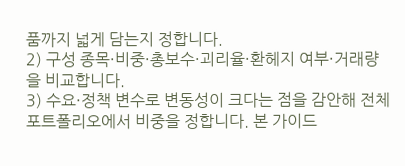품까지 넓게 담는지 정합니다.
2) 구성 종목·비중·총보수·괴리율·환헤지 여부·거래량을 비교합니다.
3) 수요·정책 변수로 변동성이 크다는 점을 감안해 전체 포트폴리오에서 비중을 정합니다. 본 가이드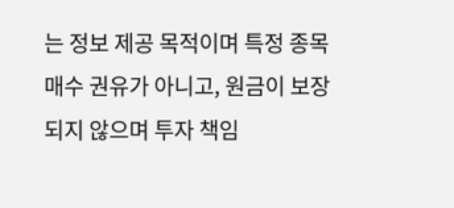는 정보 제공 목적이며 특정 종목 매수 권유가 아니고, 원금이 보장되지 않으며 투자 책임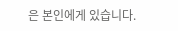은 본인에게 있습니다.